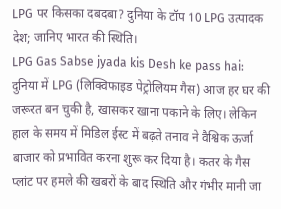LPG पर किसका दबदबा? दुनिया के टॉप 10 LPG उत्पादक देश; जानिए भारत की स्थिति।
LPG Gas Sabse jyada kis Desh ke pass hai: दुनिया में LPG (लिक्विफाइड पेट्रोलियम गैस) आज हर घर की जरूरत बन चुकी है, खासकर खाना पकाने के लिए। लेकिन हाल के समय में मिडिल ईस्ट में बढ़ते तनाव ने वैश्विक ऊर्जा बाजार को प्रभावित करना शुरू कर दिया है। कतर के गैस प्लांट पर हमले की खबरों के बाद स्थिति और गंभीर मानी जा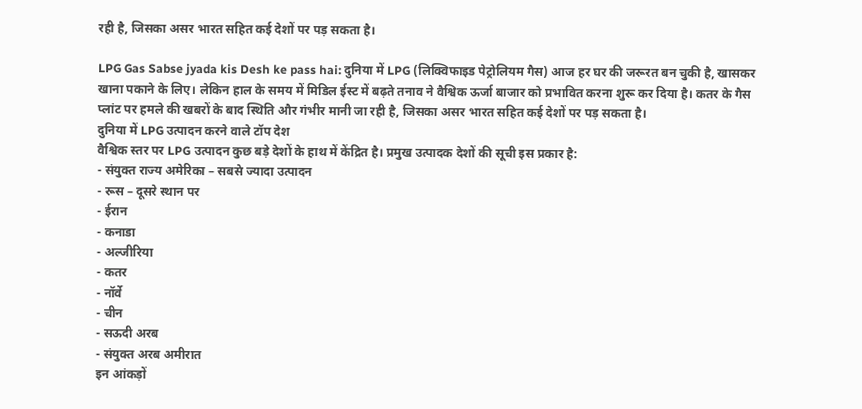रही है, जिसका असर भारत सहित कई देशों पर पड़ सकता है।

LPG Gas Sabse jyada kis Desh ke pass hai: दुनिया में LPG (लिक्विफाइड पेट्रोलियम गैस) आज हर घर की जरूरत बन चुकी है, खासकर खाना पकाने के लिए। लेकिन हाल के समय में मिडिल ईस्ट में बढ़ते तनाव ने वैश्विक ऊर्जा बाजार को प्रभावित करना शुरू कर दिया है। कतर के गैस प्लांट पर हमले की खबरों के बाद स्थिति और गंभीर मानी जा रही है, जिसका असर भारत सहित कई देशों पर पड़ सकता है।
दुनिया में LPG उत्पादन करने वाले टॉप देश
वैश्विक स्तर पर LPG उत्पादन कुछ बड़े देशों के हाथ में केंद्रित है। प्रमुख उत्पादक देशों की सूची इस प्रकार है:
- संयुक्त राज्य अमेरिका – सबसे ज्यादा उत्पादन
- रूस – दूसरे स्थान पर
- ईरान
- कनाडा
- अल्जीरिया
- कतर
- नॉर्वे
- चीन
- सऊदी अरब
- संयुक्त अरब अमीरात
इन आंकड़ों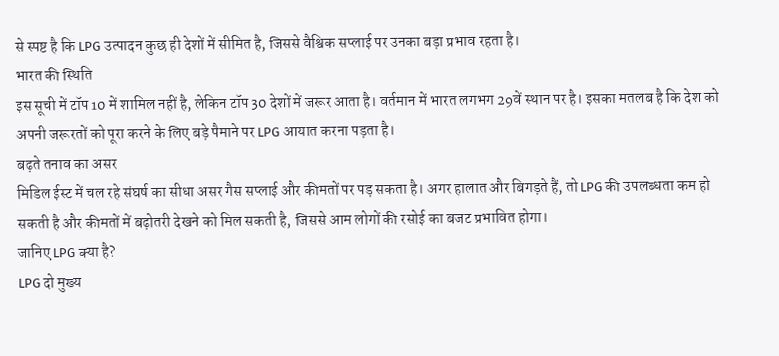से स्पष्ट है कि LPG उत्पादन कुछ ही देशों में सीमित है, जिससे वैश्विक सप्लाई पर उनका बड़ा प्रभाव रहता है।
भारत की स्थिति
इस सूची में टॉप 10 में शामिल नहीं है, लेकिन टॉप 30 देशों में जरूर आता है। वर्तमान में भारत लगभग 29वें स्थान पर है। इसका मतलब है कि देश को अपनी जरूरतों को पूरा करने के लिए बड़े पैमाने पर LPG आयात करना पड़ता है।
बढ़ते तनाव का असर
मिडिल ईस्ट में चल रहे संघर्ष का सीधा असर गैस सप्लाई और कीमतों पर पड़ सकता है। अगर हालात और बिगड़ते हैं, तो LPG की उपलब्धता कम हो सकती है और कीमतों में बढ़ोतरी देखने को मिल सकती है, जिससे आम लोगों की रसोई का बजट प्रभावित होगा।
जानिए LPG क्या है?
LPG दो मुख्य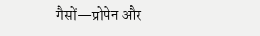गैसों—प्रोपेन और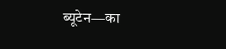ब्यूटेन—का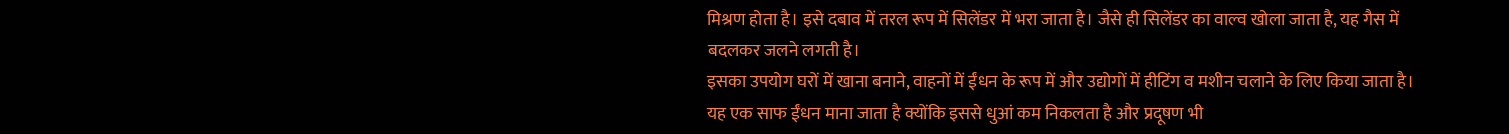मिश्रण होता है। इसे दबाव में तरल रूप में सिलेंडर में भरा जाता है। जैसे ही सिलेंडर का वाल्व खोला जाता है, यह गैस में बदलकर जलने लगती है।
इसका उपयोग घरों में खाना बनाने, वाहनों में ईंधन के रूप में और उद्योगों में हीटिंग व मशीन चलाने के लिए किया जाता है। यह एक साफ ईंधन माना जाता है क्योंकि इससे धुआं कम निकलता है और प्रदूषण भी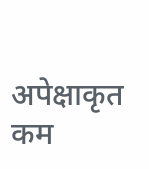अपेक्षाकृत कम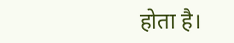होता है।